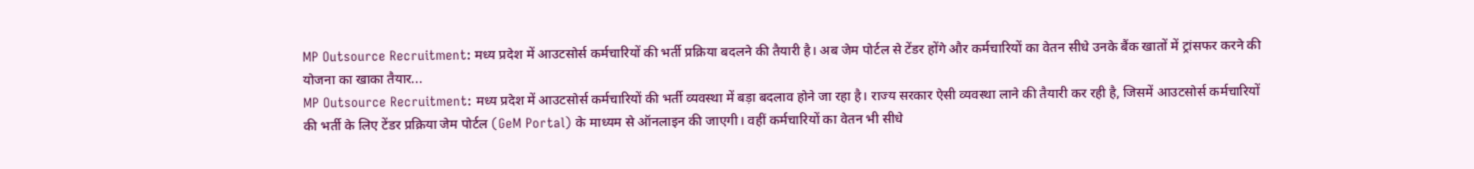MP Outsource Recruitment: मध्य प्रदेश में आउटसोर्स कर्मचारियों की भर्ती प्रक्रिया बदलने की तैयारी है। अब जेम पोर्टल से टेंडर होंगे और कर्मचारियों का वेतन सीधे उनके बैंक खातों में ट्रांसफर करने की योजना का खाका तैयार...
MP Outsource Recruitment: मध्य प्रदेश में आउटसोर्स कर्मचारियों की भर्ती व्यवस्था में बड़ा बदलाव होने जा रहा है। राज्य सरकार ऐसी व्यवस्था लाने की तैयारी कर रही है, जिसमें आउटसोर्स कर्मचारियों की भर्ती के लिए टेंडर प्रक्रिया जेम पोर्टल (GeM Portal) के माध्यम से ऑनलाइन की जाएगी। वहीं कर्मचारियों का वेतन भी सीधे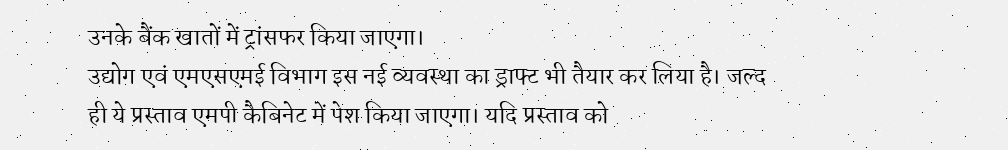उनके बैंक खातों में ट्रांसफर किया जाएगा।
उद्योग एवं एमएसएमई विभाग इस नई व्यवस्था का ड्राफ्ट भी तैयार कर लिया है। जल्द ही ये प्रस्ताव एमपी कैबिनेट में पेश किया जाएगा। यदि प्रस्ताव को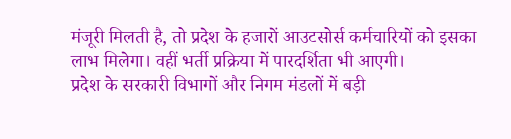मंजूरी मिलती है, तो प्रदेश के हजारों आउटसोर्स कर्मचारियों को इसका लाभ मिलेगा। वहीं भर्ती प्रक्रिया में पारदर्शिता भी आएगी।
प्रदेश के सरकारी विभागों और निगम मंडलों में बड़ी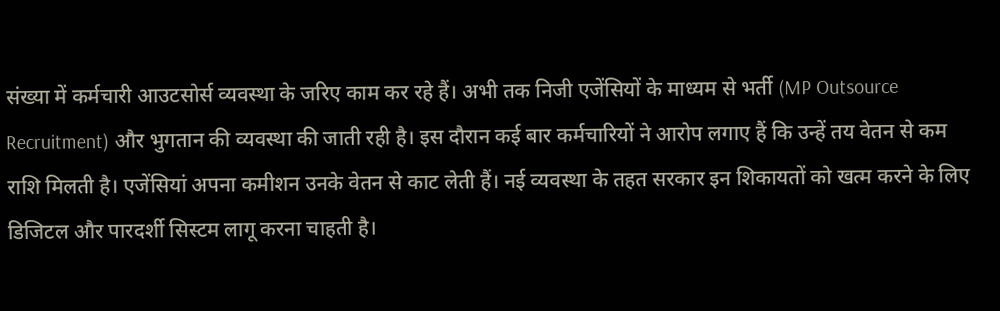संख्या में कर्मचारी आउटसोर्स व्यवस्था के जरिए काम कर रहे हैं। अभी तक निजी एजेंसियों के माध्यम से भर्ती (MP Outsource Recruitment) और भुगतान की व्यवस्था की जाती रही है। इस दौरान कई बार कर्मचारियों ने आरोप लगाए हैं कि उन्हें तय वेतन से कम राशि मिलती है। एजेंसियां अपना कमीशन उनके वेतन से काट लेती हैं। नई व्यवस्था के तहत सरकार इन शिकायतों को खत्म करने के लिए डिजिटल और पारदर्शी सिस्टम लागू करना चाहती है।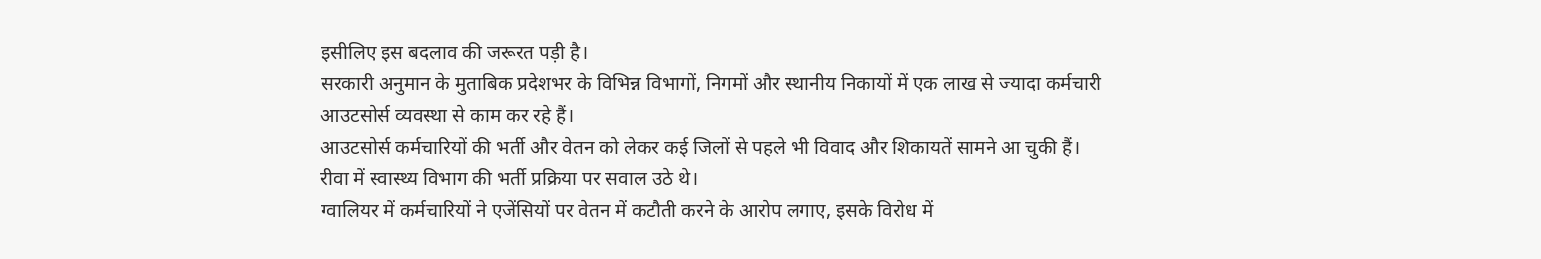इसीलिए इस बदलाव की जरूरत पड़ी है।
सरकारी अनुमान के मुताबिक प्रदेशभर के विभिन्न विभागों, निगमों और स्थानीय निकायों में एक लाख से ज्यादा कर्मचारी आउटसोर्स व्यवस्था से काम कर रहे हैं।
आउटसोर्स कर्मचारियों की भर्ती और वेतन को लेकर कई जिलों से पहले भी विवाद और शिकायतें सामने आ चुकी हैं।
रीवा में स्वास्थ्य विभाग की भर्ती प्रक्रिया पर सवाल उठे थे।
ग्वालियर में कर्मचारियों ने एजेंसियों पर वेतन में कटौती करने के आरोप लगाए, इसके विरोध में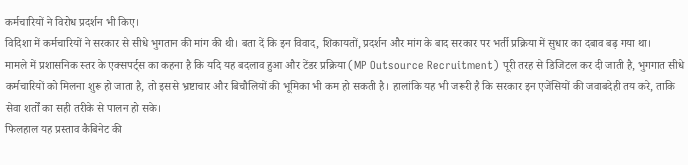कर्मचारियों ने विरोध प्रदर्शन भी किए।
विदिशा में कर्मचारियों ने सरकार से सीधे भुगतान की मांग की थी। बता दें कि इन विवाद, शिकायतों, प्रदर्शन और मांग के बाद सरकार पर भर्ती प्रक्रिया में सुधार का दबाव बढ़ गया था।
मामले में प्रशासनिक स्तर के एक्सपर्ट्स का कहना है कि यदि यह बदलाव हुआ और टेंडर प्रक्रिया (MP Outsource Recruitment) पूरी तरह से डिजिटल कर दी जाती है, भुगगात सीधे कर्मचारियों को मिलना शुरू हो जाता है, तो इससे भ्रष्टाचार और बिचौलियों की भूमिका भी कम हो सकती है। हालांकि यह भी जरूरी है कि सरकार इन एजेंसियों की जवाबदेही तय करे, ताकि सेवा शर्तों का सही तरीके से पालन हो सके।
फिलहाल यह प्रस्ताव कैबिनेट की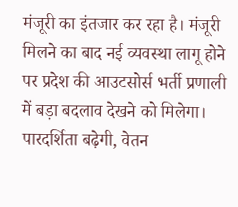मंजूरी का इंतजार कर रहा है। मंजूरी मिलने का बाद नई व्यवस्था लागू होने पर प्रदेश की आउटसोर्स भर्ती प्रणाली में बड़ा बदलाव देखने को मिलेगा।
पारदर्शिता बढ़ेगी, वेतन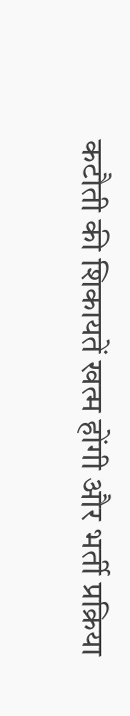कटौती की शिकायतें खत्म होंगी और भर्ती प्रक्रिया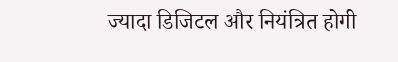ज्यादा डिजिटल और नियंत्रित होगी